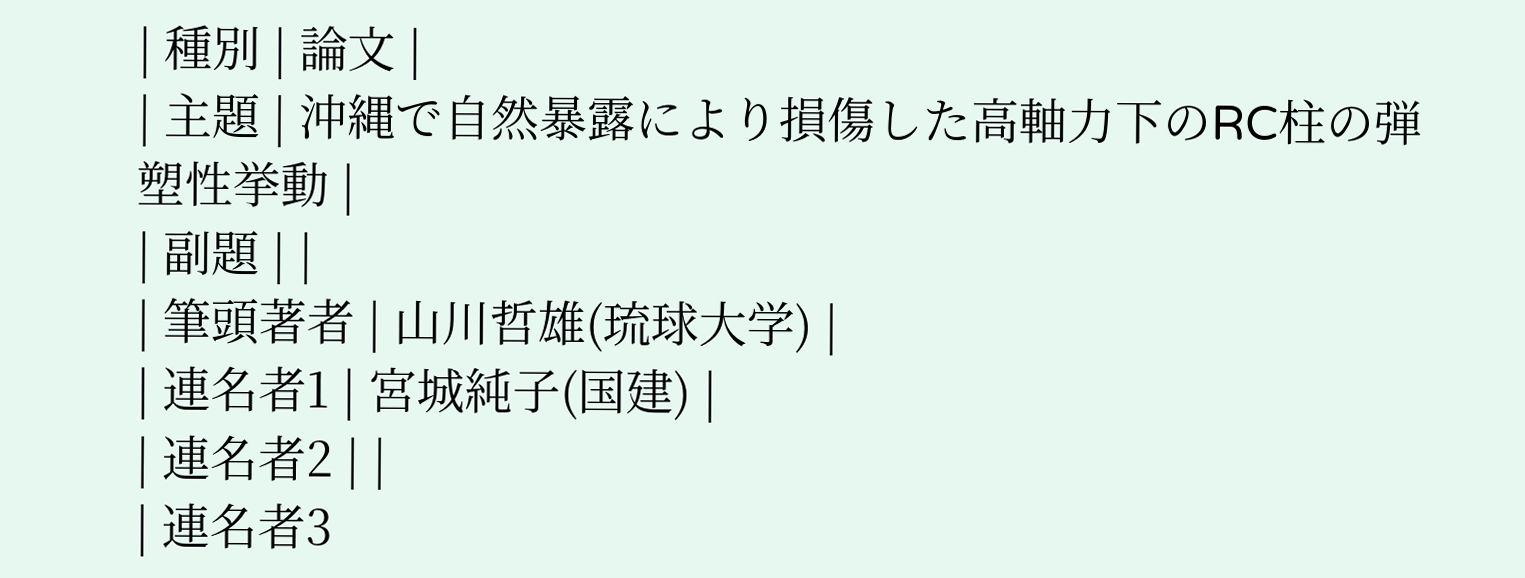| 種別 | 論文 |
| 主題 | 沖縄で自然暴露により損傷した高軸力下のRC柱の弾塑性挙動 |
| 副題 | |
| 筆頭著者 | 山川哲雄(琉球大学) |
| 連名者1 | 宮城純子(国建) |
| 連名者2 | |
| 連名者3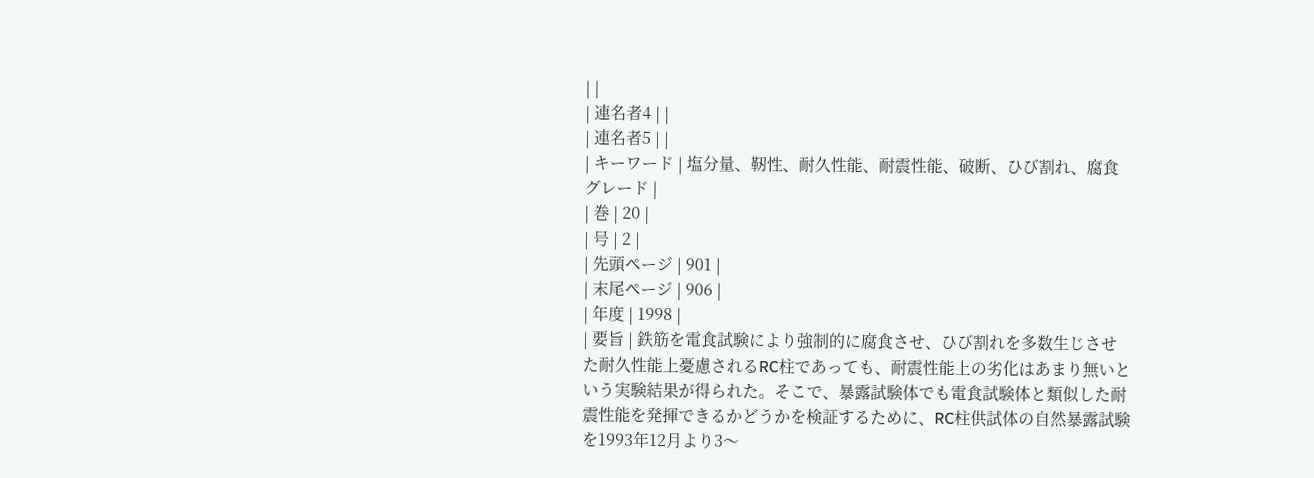| |
| 連名者4 | |
| 連名者5 | |
| キーワード | 塩分量、靭性、耐久性能、耐震性能、破断、ひび割れ、腐食グレード |
| 巻 | 20 |
| 号 | 2 |
| 先頭ページ | 901 |
| 末尾ページ | 906 |
| 年度 | 1998 |
| 要旨 | 鉄筋を電食試験により強制的に腐食させ、ひび割れを多数生じさせた耐久性能上憂慮されるRC柱であっても、耐震性能上の劣化はあまり無いという実験結果が得られた。そこで、暴露試験体でも電食試験体と類似した耐震性能を発揮できるかどうかを検証するために、RC柱供試体の自然暴露試験を1993年12月より3〜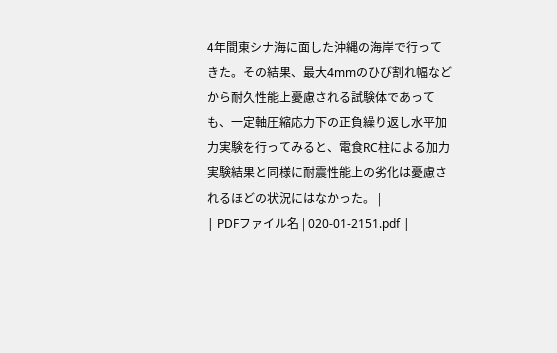4年間東シナ海に面した沖縄の海岸で行ってきた。その結果、最大4mmのひび割れ幅などから耐久性能上憂慮される試験体であっても、一定軸圧縮応力下の正負繰り返し水平加力実験を行ってみると、電食RC柱による加力実験結果と同様に耐震性能上の劣化は憂慮されるほどの状況にはなかった。 |
| PDFファイル名 | 020-01-2151.pdf |